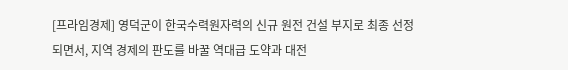[프라임경제] 영덕군이 한국수력원자력의 신규 원전 건설 부지로 최종 선정되면서, 지역 경제의 판도를 바꿀 역대급 도약과 대전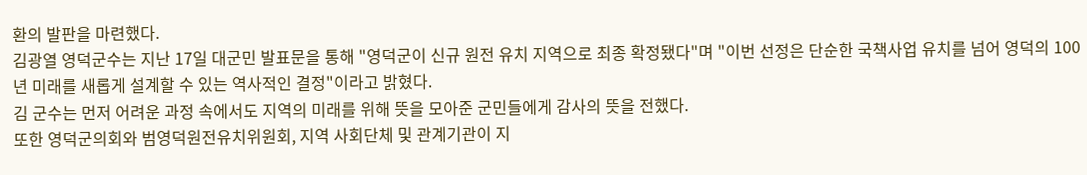환의 발판을 마련했다.
김광열 영덕군수는 지난 17일 대군민 발표문을 통해 "영덕군이 신규 원전 유치 지역으로 최종 확정됐다"며 "이번 선정은 단순한 국책사업 유치를 넘어 영덕의 100년 미래를 새롭게 설계할 수 있는 역사적인 결정"이라고 밝혔다.
김 군수는 먼저 어려운 과정 속에서도 지역의 미래를 위해 뜻을 모아준 군민들에게 감사의 뜻을 전했다.
또한 영덕군의회와 범영덕원전유치위원회, 지역 사회단체 및 관계기관이 지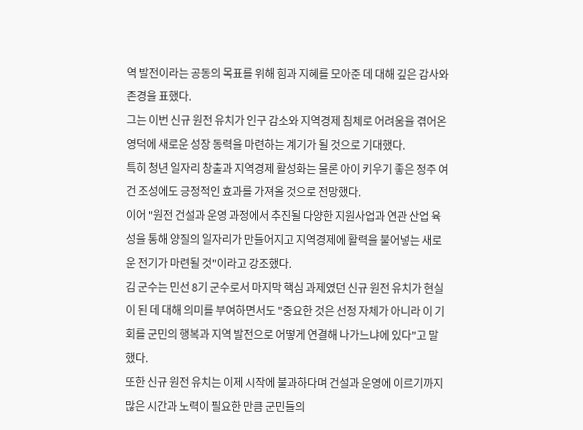역 발전이라는 공동의 목표를 위해 힘과 지혜를 모아준 데 대해 깊은 감사와 존경을 표했다.
그는 이번 신규 원전 유치가 인구 감소와 지역경제 침체로 어려움을 겪어온 영덕에 새로운 성장 동력을 마련하는 계기가 될 것으로 기대했다.
특히 청년 일자리 창출과 지역경제 활성화는 물론 아이 키우기 좋은 정주 여건 조성에도 긍정적인 효과를 가져올 것으로 전망했다.
이어 "원전 건설과 운영 과정에서 추진될 다양한 지원사업과 연관 산업 육성을 통해 양질의 일자리가 만들어지고 지역경제에 활력을 불어넣는 새로운 전기가 마련될 것"이라고 강조했다.
김 군수는 민선 8기 군수로서 마지막 핵심 과제였던 신규 원전 유치가 현실이 된 데 대해 의미를 부여하면서도 "중요한 것은 선정 자체가 아니라 이 기회를 군민의 행복과 지역 발전으로 어떻게 연결해 나가느냐에 있다"고 말했다.
또한 신규 원전 유치는 이제 시작에 불과하다며 건설과 운영에 이르기까지 많은 시간과 노력이 필요한 만큼 군민들의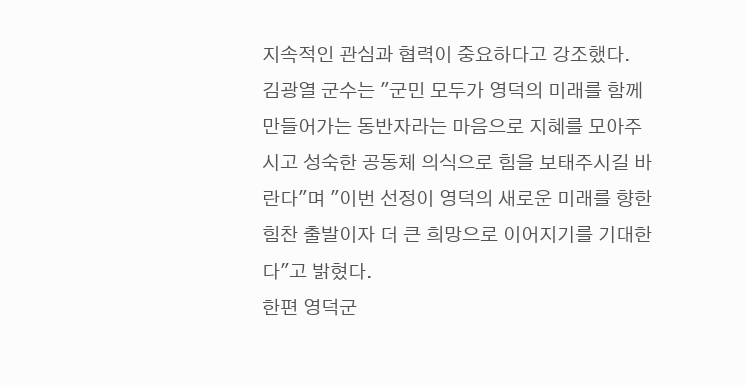지속적인 관심과 협력이 중요하다고 강조했다.
김광열 군수는 "군민 모두가 영덕의 미래를 함께 만들어가는 동반자라는 마음으로 지혜를 모아주시고 성숙한 공동체 의식으로 힘을 보태주시길 바란다"며 "이번 선정이 영덕의 새로운 미래를 향한 힘찬 출발이자 더 큰 희망으로 이어지기를 기대한다"고 밝혔다.
한편 영덕군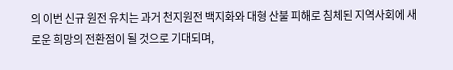의 이번 신규 원전 유치는 과거 천지원전 백지화와 대형 산불 피해로 침체된 지역사회에 새로운 희망의 전환점이 될 것으로 기대되며,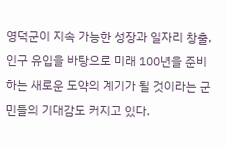영덕군이 지속 가능한 성장과 일자리 창출, 인구 유입을 바탕으로 미래 100년을 준비하는 새로운 도약의 계기가 될 것이라는 군민들의 기대감도 커지고 있다.